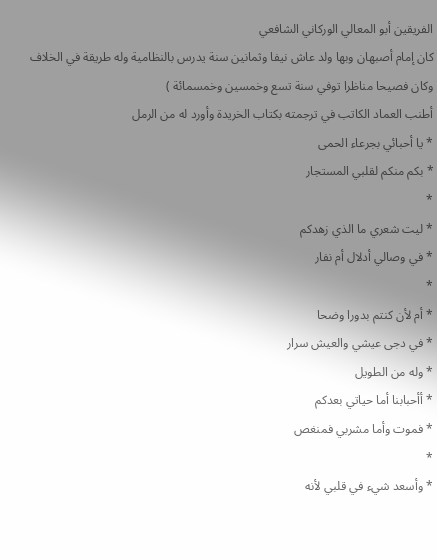الفريقين أبو المعالي الوركاني الشافعي
كان إمام أصبهان وبها ولد عاش نيفا وثمانين سنة يدرس بالنظامية وله طريقة في الخلاف
وكان فصيحا مناظرا توفي سنة تسع وخمسين وخمسمائة )
أطنب العماد الكاتب في ترجمته بكتاب الخريدة وأورد له من الرمل
* يا أحبائي بجرعاء الحمى
* بكم منكم لقلبي المستجار
*
* ليت شعري ما الذي زهدكم
* في وصالي أدلال أم نفار
*
* أم لأن كنتم بدورا وضحا
* في دجى عيشي والعيش سرار
* وله من الطويل
* أأحبابنا أما حياتي بعدكم
* فموت وأما مشربي فمنغص
*
* وأسعد شيء في قلبي لأنه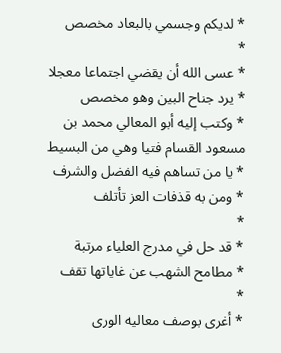* لديكم وجسمي بالبعاد مخصص
*
* عسى الله أن يقضي اجتماعا معجلا
* يرد جناح البين وهو مخصص
* وكتب إليه أبو المعالي محمد بن مسعود القسام فتيا وهي من البسيط
* يا من تساهم فيه الفضل والشرف
* ومن به قذفات العز تأتلف
*
* قد حل في مدرج العلياء مرتبة
* مطامح الشهب عن غاياتها تقف
*
* أغرى بوصف معاليه الورى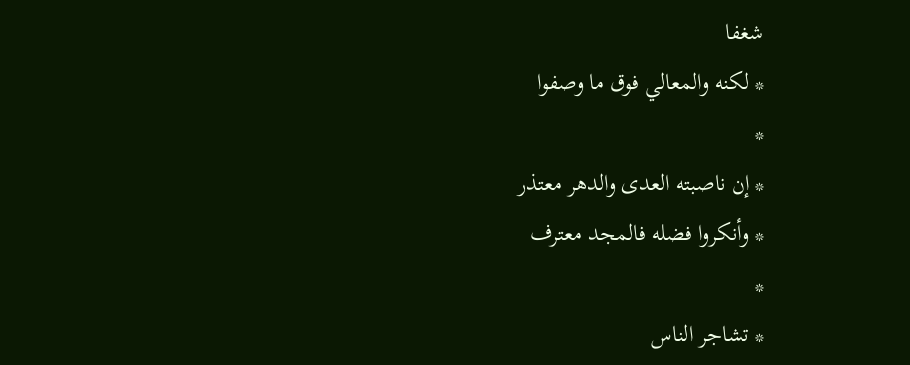شغفا
* لكنه والمعالي فوق ما وصفوا
*
* إن ناصبته العدى والدهر معتذر
* وأنكروا فضله فالمجد معترف
*
* تشاجر الناس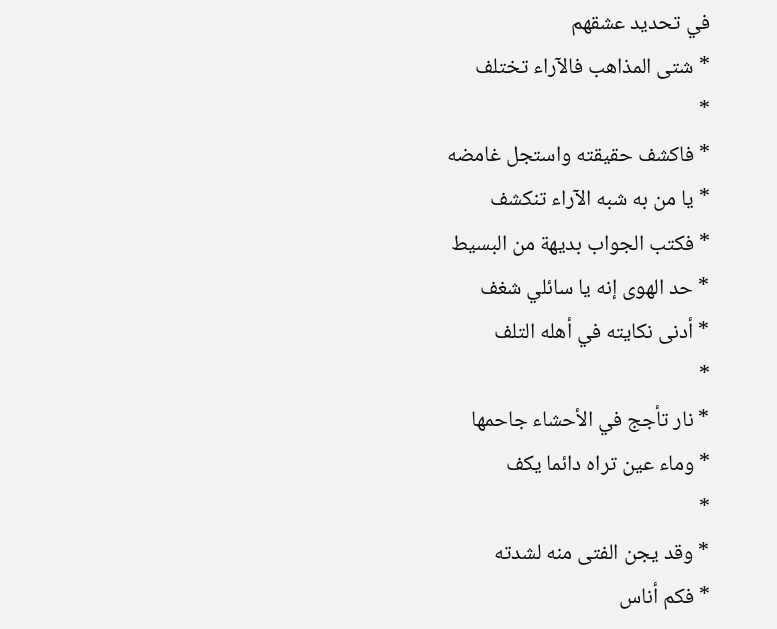في تحديد عشقهم
* شتى المذاهب فالآراء تختلف
*
* فاكشف حقيقته واستجل غامضه
* يا من به شبه الآراء تنكشف
* فكتب الجواب بديهة من البسيط
* حد الهوى إنه يا سائلي شغف
* أدنى نكايته في أهله التلف
*
* نار تأجج في الأحشاء جاحمها
* وماء عين تراه دائما يكف
*
* وقد يجن الفتى منه لشدته
* فكم أناس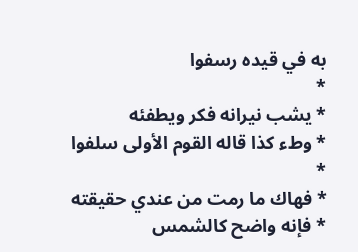به في قيده رسفوا
*
* يشب نيرانه فكر ويطفئه
* وطء كذا قاله القوم الأولى سلفوا
*
* فهاك ما رمت من عندي حقيقته
* فإنه واضح كالشمس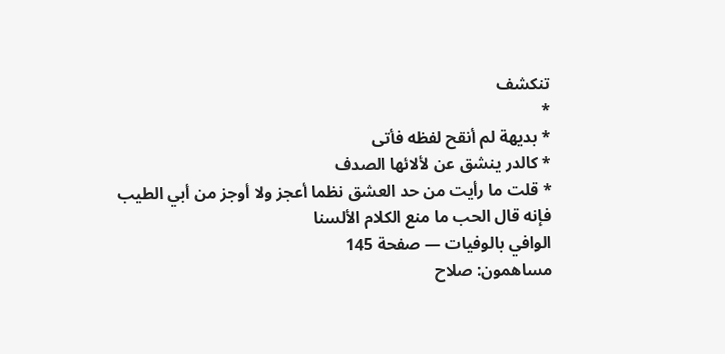تنكشف
*
* بديهة لم أنقح لفظه فأتى
* كالدر ينشق عن لألائها الصدف
* قلت ما رأيت من حد العشق نظما أعجز ولا أوجز من أبي الطيب فإنه قال الحب ما منع الكلام الألسنا
الوافي بالوفيات — صفحة 145
مساهمون: صلاح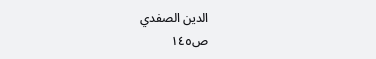الدين الصفدي
ص١٤٥